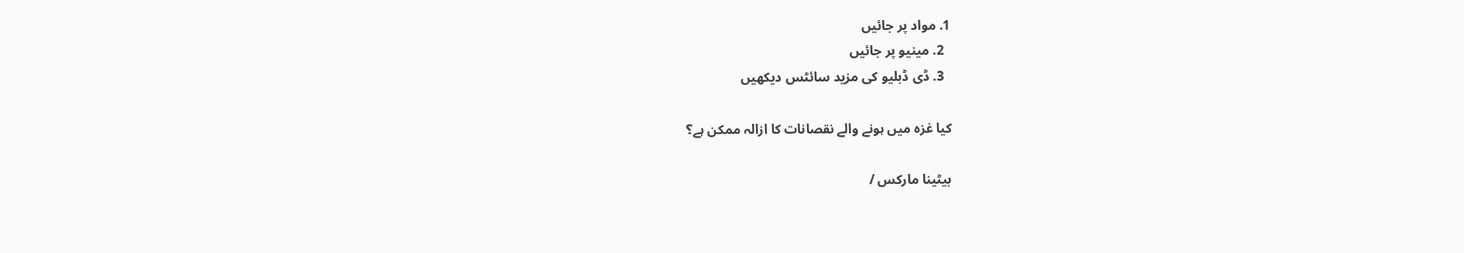1. مواد پر جائیں
  2. مینیو پر جائیں
  3. ڈی ڈبلیو کی مزید سائٹس دیکھیں

کيا غزہ میں ہونے والے نقصانات کا ازالہ ممکن ہے؟

بیٹینا مارکس /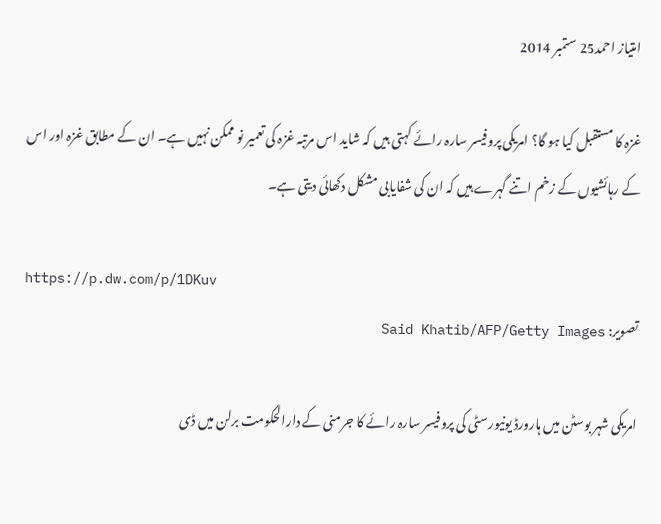امتیاز احمد25 ستمبر 2014

غزہ کا مستقبل کیا ہو گا؟ امریکی پروفیسر سارہ رائے کہتی ہیں کہ شاید اس مرتبہ غزہ کی تعمیر نو ممکن نہیں ہے۔ ان کے مطابق غزہ اور اس کے رہائشیوں کے زخم اتنے گہرے ہیں کہ ان کی شفایابی مشکل دکھائی دیتی ہے۔

https://p.dw.com/p/1DKuv
تصویر: Said Khatib/AFP/Getty Images

امریکی شہر بوسٹن میں ہارورڈ یونیورسٹی کی پروفیسر سارہ رائے کا جرمنی کے دارالحکومت برلن میں ڈی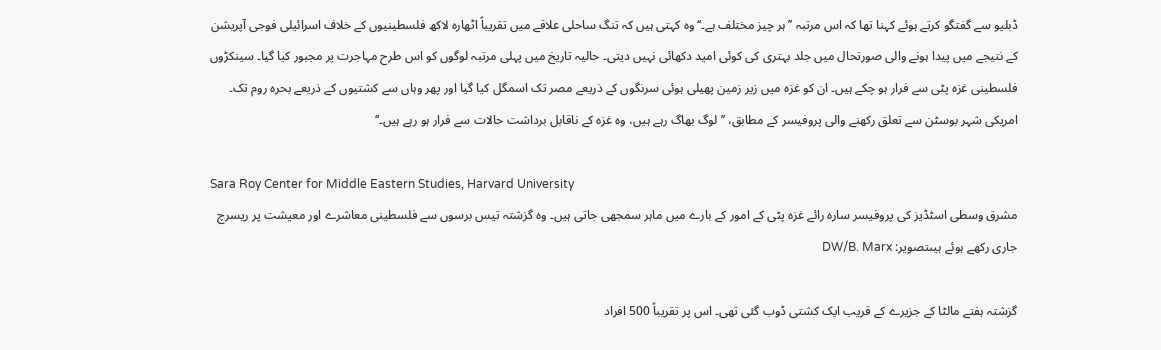ڈبلیو سے گفتگو کرتے ہوئے کہنا تھا کہ اس مرتبہ ’’ہر چیز مختلف ہے۔‘‘ وہ کہتی ہیں کہ تنگ ساحلی علاقے میں تقریباً اٹھارہ لاکھ فلسطینیوں کے خلاف اسرائیلی فوجی آپریشن کے نتیجے میں پیدا ہونے والی صورتحال میں جلد بہتری کی کوئی امید دکھائی نہیں دیتی۔ حالیہ تاریخ میں پہلی مرتبہ لوگوں کو اس طرح مہاجرت پر مجبور کیا گیا۔ سینکڑوں فلسطینی غزہ پٹی سے فرار ہو چکے ہیں۔ ان کو غزہ میں زیر زمین پھیلی ہوئی سرنگوں کے ذریعے مصر تک اسمگل کیا گیا اور پھر وہاں سے کشتیوں کے ذریعے بحرہ روم تک۔ امریکی شہر بوسٹن سے تعلق رکھنے والی پروفیسر کے مطابق، ’’لوگ بھاگ رہے ہیں، وہ غزہ کے ناقابل برداشت حالات سے فرار ہو رہے ہیں۔‘‘

Sara Roy Center for Middle Eastern Studies, Harvard University
مشرق وسطی اسٹڈیز کی پروفیسر سارہ رائے غزہ پٹی کے امور کے بارے میں ماہر سمجھی جاتی ہیں۔ وہ گزشتہ تیس برسوں سے فلسطینی معاشرے اور معیشت پر ریسرچ جاری رکھے ہوئے ہیںتصویر: DW/B. Marx

گزشتہ ہفتے مالٹا کے جزیرے کے قریب ایک کشتی ڈوب گئی تھی۔ اس پر تقریباً 500 افراد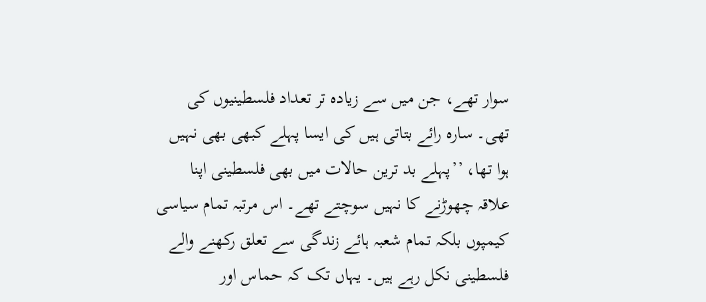سوار تھے، جن میں سے زیادہ تر تعداد فلسطینیوں کی تھی۔ سارہ رائے بتاتی ہیں کی ایسا پہلے کبھی بھی نہیں ہوا تھا، ’’پہلے بد ترین حالات میں بھی فلسطینی اپنا علاقہ چھوڑنے کا نہیں سوچتے تھے۔ اس مرتبہ تمام سیاسی کیمپوں بلکہ تمام شعبہ ہائے زندگی سے تعلق رکھنے والے فلسطینی نکل رہے ہیں۔ یہاں تک کہ حماس اور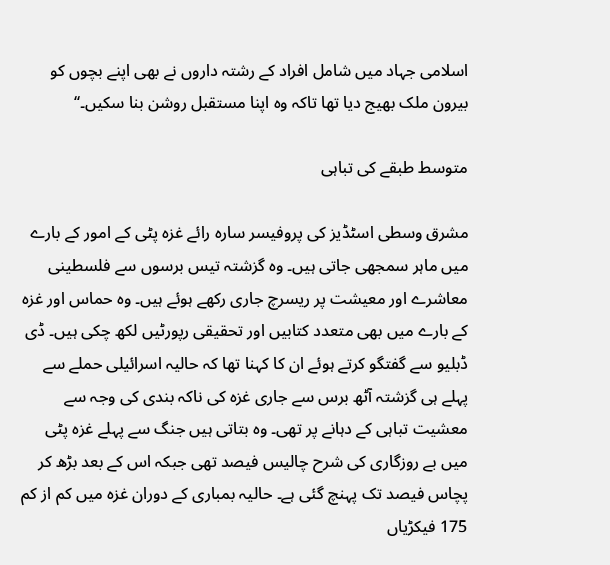اسلامی جہاد میں شامل افراد کے رشتہ داروں نے بھی اپنے بچوں کو بیرون ملک بھیج دیا تھا تاکہ وہ اپنا مستقبل روشن بنا سکیں۔‘‘

متوسط طبقے کی تباہی

مشرق وسطی اسٹڈیز کی پروفیسر سارہ رائے غزہ پٹی کے امور کے بارے میں ماہر سمجھی جاتی ہیں۔ وہ گزشتہ تیس برسوں سے فلسطینی معاشرے اور معیشت پر ریسرچ جاری رکھے ہوئے ہیں۔ وہ حماس اور غزہ کے بارے میں بھی متعدد کتابیں اور تحقیقی رپورٹیں لکھ چکی ہیں۔ ڈی ڈبلیو سے گفتگو کرتے ہوئے ان کا کہنا تھا کہ حالیہ اسرائیلی حملے سے پہلے ہی گزشتہ آٹھ برس سے جاری غزہ کی ناکہ بندی کی وجہ سے معشیت تباہی کے دہانے پر تھی۔ وہ بتاتی ہیں جنگ سے پہلے غزہ پٹی میں بے روزگاری کی شرح چالیس فیصد تھی جبکہ اس کے بعد بڑھ کر پچاس فیصد تک پہنچ گئی ہے۔ حالیہ بمباری کے دوران غزہ میں کم از کم 175 فیکڑیاں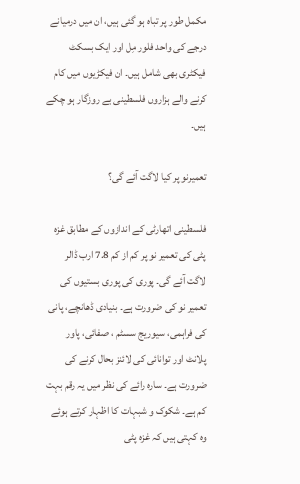مکمل طور پر تباہ ہو گئی ہیں، ان میں درمیانے درجے کی واحد فلور مِل اور ایک بسکٹ فیکٹری بھی شامل ہیں۔ ان فیکڑیوں میں کام کرنے والے ہزاروں فلسطینی بے روزگار ہو چکے ہیں۔

تعمیرنو پر کیا لاگت آئے گی؟

فلسطینی اتھارٹی کے اندازوں کے مطابق غزہ پٹی کی تعمیر نو پر کم از کم 7.8 ارب ڈالر لاگت آئے گی۔ پوری کی پوری بستیوں کی تعمیر نو کی ضرورت ہے۔ بنیادی ڈھانچے، پانی کی فراہمی، سیوریج سسٹم ، صفائی، پاور پلانٹ اور توانائی کی لائنز بحال کرنے کی ضرورت ہے۔ سارہ رائے کی نظر میں یہ رقم بہت کم ہے۔ شکوک و شبہات کا اظہار کرتے ہوئے وہ کہتی ہیں کہ غزہ پٹی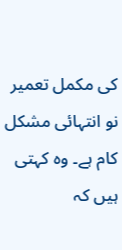کی مکمل تعمیر نو انتہائی مشکل کام ہے۔ وہ کہتی ہیں کہ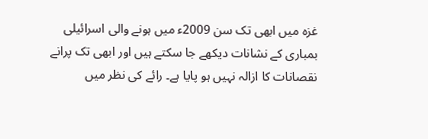غزہ میں ابھی تک سن 2009ء میں ہونے والی اسرائیلی بمباری کے نشانات دیکھے جا سکتے ہیں اور ابھی تک پرانے نقصانات کا ازالہ نہیں ہو پایا ہے۔ رائے کی نظر میں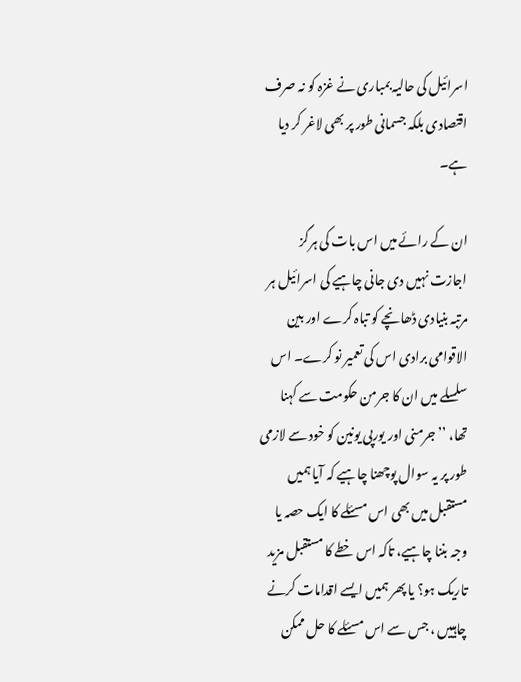اسرائیل کی حالیہ بمباری نے غزہ کو نہ صرف اقتصادی بلکہ جسمانی طور پر بھی لاغر کر دیا ہے۔

ان کے رائے میں اس بات کی ہرگز اجازت نہیں دی جانی چاہیے کی اسرائیل ہر مرتبہ بنیادی ڈھانچے کو تباہ کرے اور بین الاقوامی برادی اس کی تعمیر نو کرے۔ اس سلسلے میں ان کا جرمن حکومت سے کہنا تھا، ’’جرمنی اور یورپی یونین کو خود سے لازمی طور پر یہ سوال پوچھنا چاہیے کہ آیا ہمیں مستقبل میں بھی اس مسئلے کا ایک حصہ یا وجہ بننا چاہیے، تاکہ اس خطے کا مستقبل مزید تاریک ہو؟ یا پھر ہمیں ایسے اقدامات کرنے چاہییں ، جس سے اس مسئلے کا حل ممکن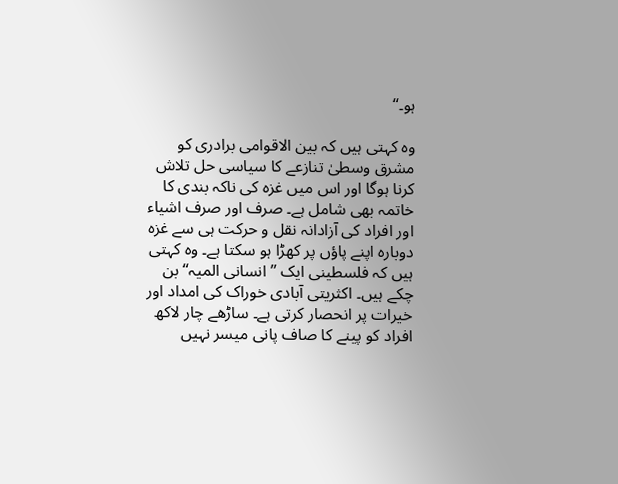ہو۔‘‘

وہ کہتی ہیں کہ بین الاقوامی برادری کو مشرق وسطیٰ تنازعے کا سیاسی حل تلاش کرنا ہوگا اور اس میں غزہ کی ناکہ بندی کا خاتمہ بھی شامل ہے۔ صرف اور صرف اشیاء اور افراد کی آزادانہ نقل و حرکت ہی سے غزہ دوبارہ اپنے پاؤں پر کھڑا ہو سکتا ہے۔ وہ کہتی ہیں کہ فلسطینی ایک ’’انسانی المیہ‘‘ بن چکے ہیں۔ اکثریتی آبادی خوراک کی امداد اور خیرات پر انحصار کرتی ہے۔ ساڑھے چار لاکھ افراد کو پینے کا صاف پانی میسر نہیں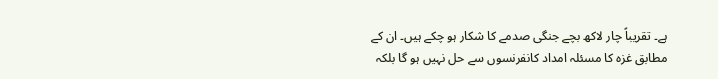ہے۔ تقریباً چار لاکھ بچے جنگی صدمے کا شکار ہو چکے ہیں۔ ان کے مطابق غزہ کا مسئلہ امداد کانفرنسوں سے حل نہیں ہو گا بلکہ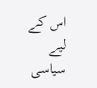اس کے لیے سیاسی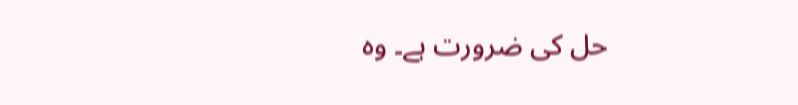حل کی ضرورت ہے۔ وہ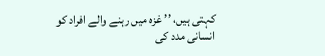کہتی ہیں، ’’ غزہ میں رہنے والے افراد کو انسانی مدد کی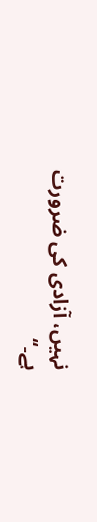نہیں، آزادی کی ضرورت ہے۔‘‘